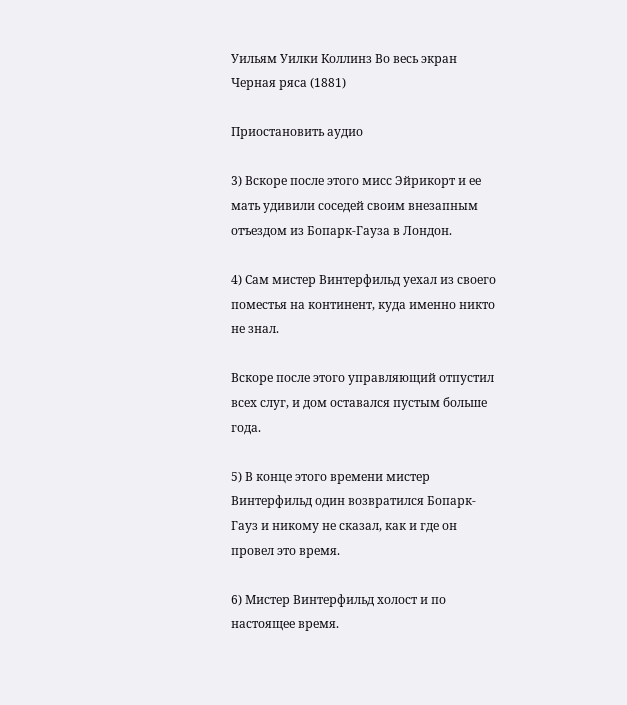Уильям Уилки Коллинз Во весь экран Черная ряса (1881)

Приостановить аудио

3) Вскоре после этого мисс Эйрикорт и ее мать удивили соседей своим внезапным отъездом из Бопарк-Гауза в Лондон.

4) Сам мистер Винтерфильд уехал из своего поместья на континент, куда именно никто не знал.

Вскоре после этого управляющий отпустил всех слуг, и дом оставался пустым больше года.

5) В конце этого времени мистер Винтерфильд один возвратился Бопарк-Гауз и никому не сказал, как и где он провел это время.

6) Мистер Винтерфильд холост и по настоящее время.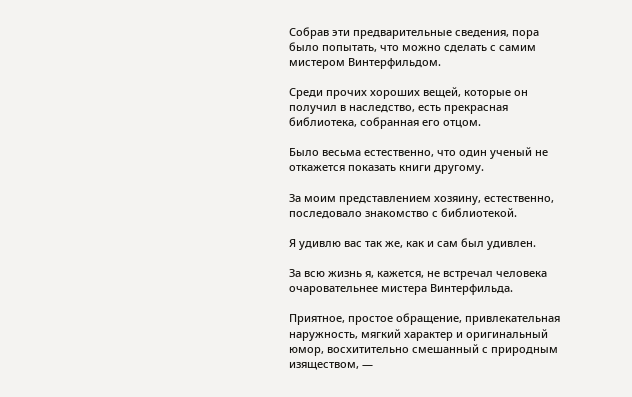Собрав эти предварительные сведения, пора было попытать, что можно сделать с самим мистером Винтерфильдом.

Среди прочих хороших вещей, которые он получил в наследство, есть прекрасная библиотека, собранная его отцом.

Было весьма естественно, что один ученый не откажется показать книги другому.

За моим представлением хозяину, естественно, последовало знакомство с библиотекой.

Я удивлю вас так же, как и сам был удивлен.

За всю жизнь я, кажется, не встречал человека очаровательнее мистера Винтерфильда.

Приятное, простое обращение, привлекательная наружность, мягкий характер и оригинальный юмор, восхитительно смешанный с природным изяществом, —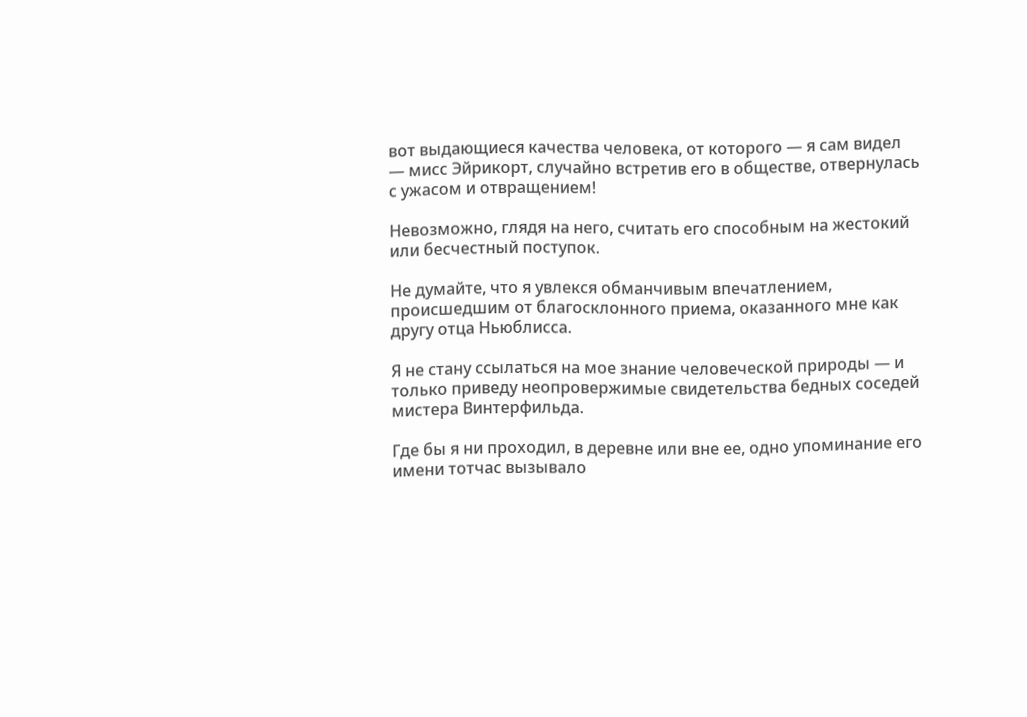вот выдающиеся качества человека, от которого — я сам видел — мисс Эйрикорт, случайно встретив его в обществе, отвернулась с ужасом и отвращением!

Невозможно, глядя на него, считать его способным на жестокий или бесчестный поступок.

Не думайте, что я увлекся обманчивым впечатлением, происшедшим от благосклонного приема, оказанного мне как другу отца Ньюблисса.

Я не стану ссылаться на мое знание человеческой природы — и только приведу неопровержимые свидетельства бедных соседей мистера Винтерфильда.

Где бы я ни проходил, в деревне или вне ее, одно упоминание его имени тотчас вызывало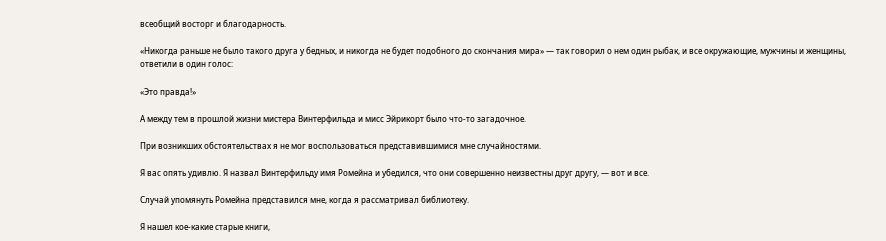всеобщий восторг и благодарность.

«Никогда раньше не было такого друга у бедных, и никогда не будет подобного до скончания мира» — так говорил о нем один рыбак, и все окружающие, мужчины и женщины, ответили в один голос:

«Это правда!»

А между тем в прошлой жизни мистера Винтерфильда и мисс Эйрикорт было что-то загадочное.

При возникших обстоятельствах я не мог воспользоваться представившимися мне случайностями.

Я вас опять удивлю. Я назвал Винтерфильду имя Ромейна и убедился, что они совершенно неизвестны друг другу, — вот и все.

Случай упомянуть Ромейна представился мне, когда я рассматривал библиотеку.

Я нашел кое-какие старые книги,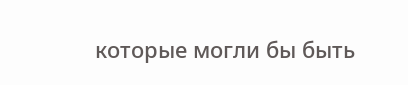которые могли бы быть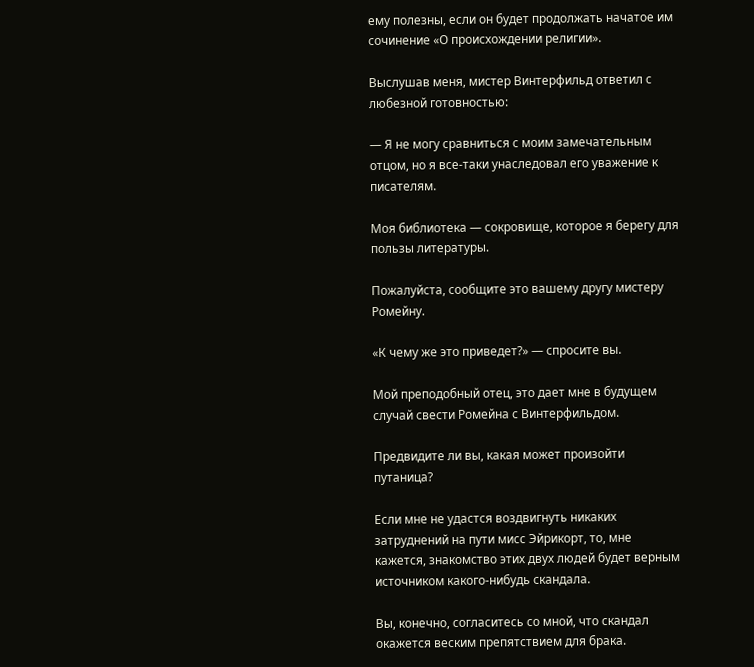ему полезны, если он будет продолжать начатое им сочинение «О происхождении религии».

Выслушав меня, мистер Винтерфильд ответил с любезной готовностью:

— Я не могу сравниться с моим замечательным отцом, но я все-таки унаследовал его уважение к писателям.

Моя библиотека — сокровище, которое я берегу для пользы литературы.

Пожалуйста, сообщите это вашему другу мистеру Ромейну.

«К чему же это приведет?» — спросите вы.

Мой преподобный отец, это дает мне в будущем случай свести Ромейна с Винтерфильдом.

Предвидите ли вы, какая может произойти путаница?

Если мне не удастся воздвигнуть никаких затруднений на пути мисс Эйрикорт, то, мне кажется, знакомство этих двух людей будет верным источником какого-нибудь скандала.

Вы, конечно, согласитесь со мной, что скандал окажется веским препятствием для брака.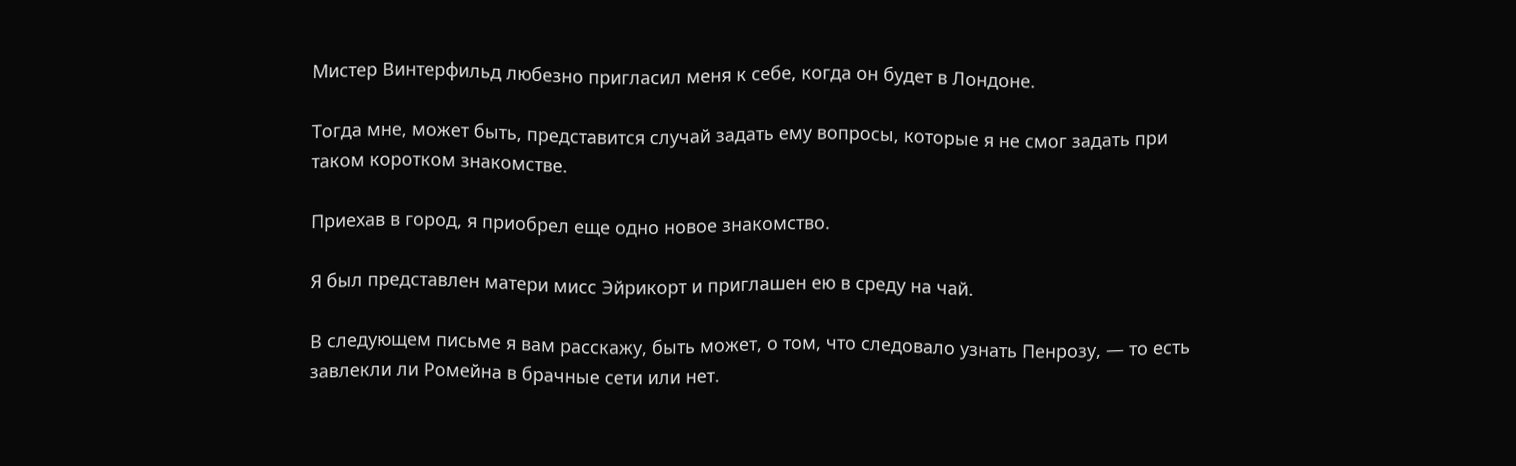Мистер Винтерфильд любезно пригласил меня к себе, когда он будет в Лондоне.

Тогда мне, может быть, представится случай задать ему вопросы, которые я не смог задать при таком коротком знакомстве.

Приехав в город, я приобрел еще одно новое знакомство.

Я был представлен матери мисс Эйрикорт и приглашен ею в среду на чай.

В следующем письме я вам расскажу, быть может, о том, что следовало узнать Пенрозу, — то есть завлекли ли Ромейна в брачные сети или нет.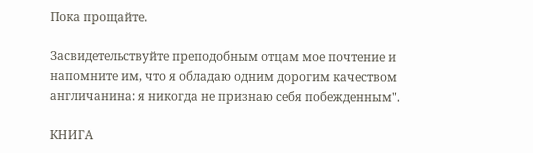Пока прощайте.

Засвидетельствуйте преподобным отцам мое почтение и напомните им, что я обладаю одним дорогим качеством англичанина: я никогда не признаю себя побежденным".

КНИГА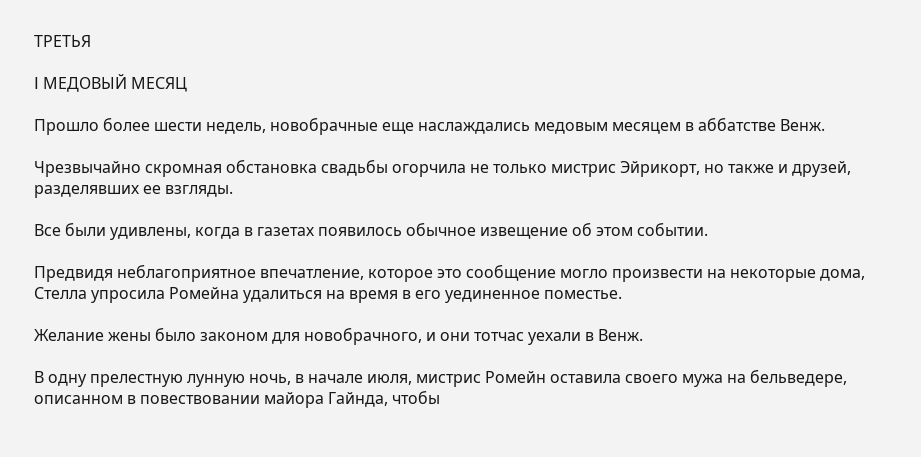ТРЕТЬЯ

I МЕДОВЫЙ МЕСЯЦ

Прошло более шести недель, новобрачные еще наслаждались медовым месяцем в аббатстве Венж.

Чрезвычайно скромная обстановка свадьбы огорчила не только мистрис Эйрикорт, но также и друзей, разделявших ее взгляды.

Все были удивлены, когда в газетах появилось обычное извещение об этом событии.

Предвидя неблагоприятное впечатление, которое это сообщение могло произвести на некоторые дома, Стелла упросила Ромейна удалиться на время в его уединенное поместье.

Желание жены было законом для новобрачного, и они тотчас уехали в Венж.

В одну прелестную лунную ночь, в начале июля, мистрис Ромейн оставила своего мужа на бельведере, описанном в повествовании майора Гайнда, чтобы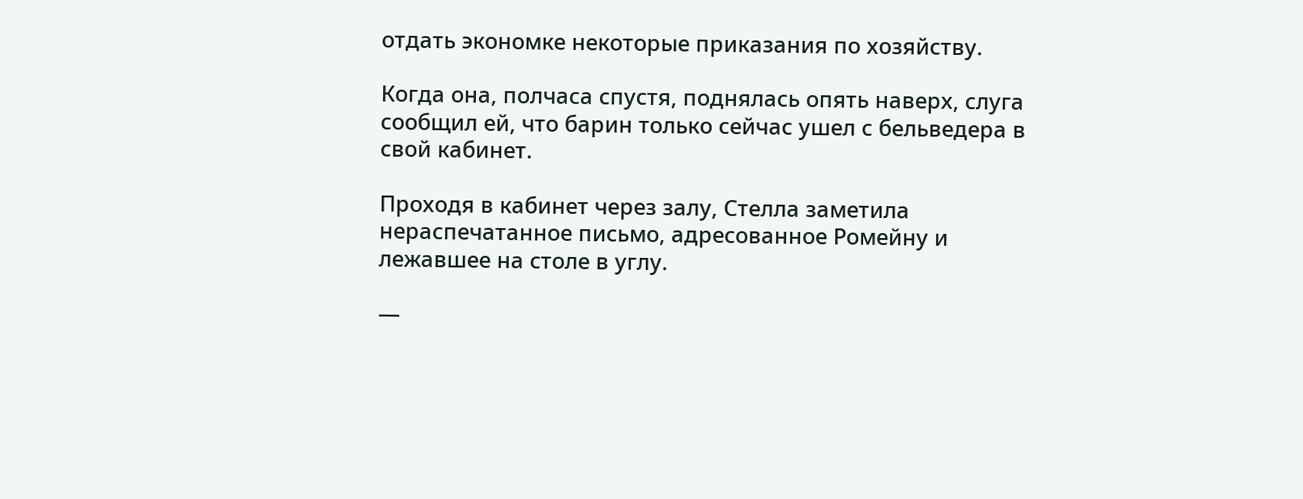отдать экономке некоторые приказания по хозяйству.

Когда она, полчаса спустя, поднялась опять наверх, слуга сообщил ей, что барин только сейчас ушел с бельведера в свой кабинет.

Проходя в кабинет через залу, Стелла заметила нераспечатанное письмо, адресованное Ромейну и лежавшее на столе в углу.

—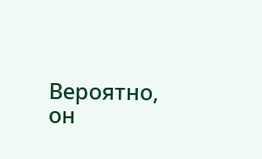Вероятно, он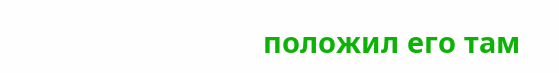положил его там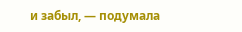и забыл, — подумала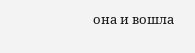она и вошла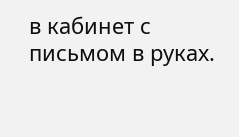в кабинет с письмом в руках.